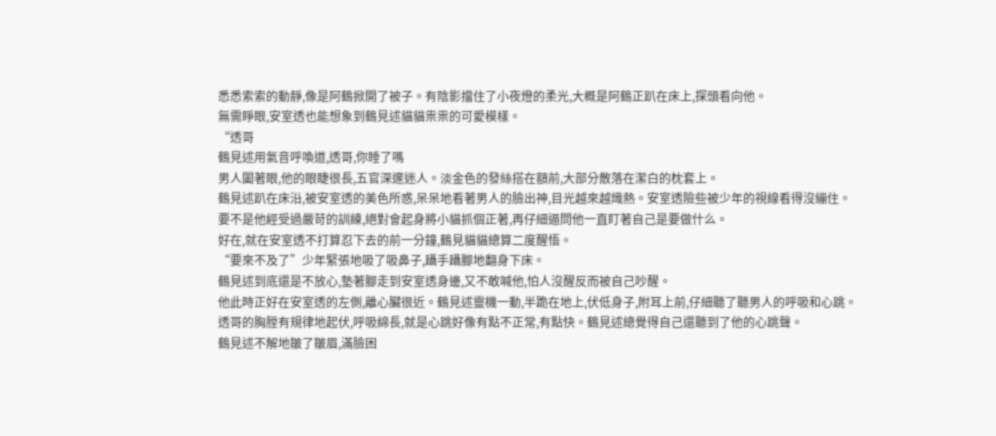悉悉索索的動靜,像是阿鶴掀開了被子。有陰影擋住了小夜燈的柔光,大概是阿鶴正趴在床上,探頭看向他。
無需睜眼,安室透也能想象到鶴見述貓貓祟祟的可愛模樣。
“透哥
鶴見述用氣音呼喚道,透哥,你睡了嗎
男人闔著眼,他的眼睫很長,五官深邃迷人。淡金色的發絲搭在額前,大部分散落在潔白的枕套上。
鶴見述趴在床沿,被安室透的美色所惑,呆呆地看著男人的臉出神,目光越來越熾熱。安室透險些被少年的視線看得沒繃住。
要不是他經受過嚴苛的訓練,絕對會起身將小貓抓個正著,再仔細逼問他一直盯著自己是要做什么。
好在,就在安室透不打算忍下去的前一分鐘,鶴見貓貓總算二度醒悟。
“要來不及了”少年緊張地吸了吸鼻子,躡手躡腳地翻身下床。
鶴見述到底還是不放心,墊著腳走到安室透身邊,又不敢喊他,怕人沒醒反而被自己吵醒。
他此時正好在安室透的左側,離心臟很近。鶴見述靈機一動,半跪在地上,伏低身子,附耳上前,仔細聽了聽男人的呼吸和心跳。
透哥的胸膛有規律地起伏,呼吸綿長,就是心跳好像有點不正常,有點快。鶴見述總覺得自己還聽到了他的心跳聲。
鶴見述不解地皺了皺眉,滿臉困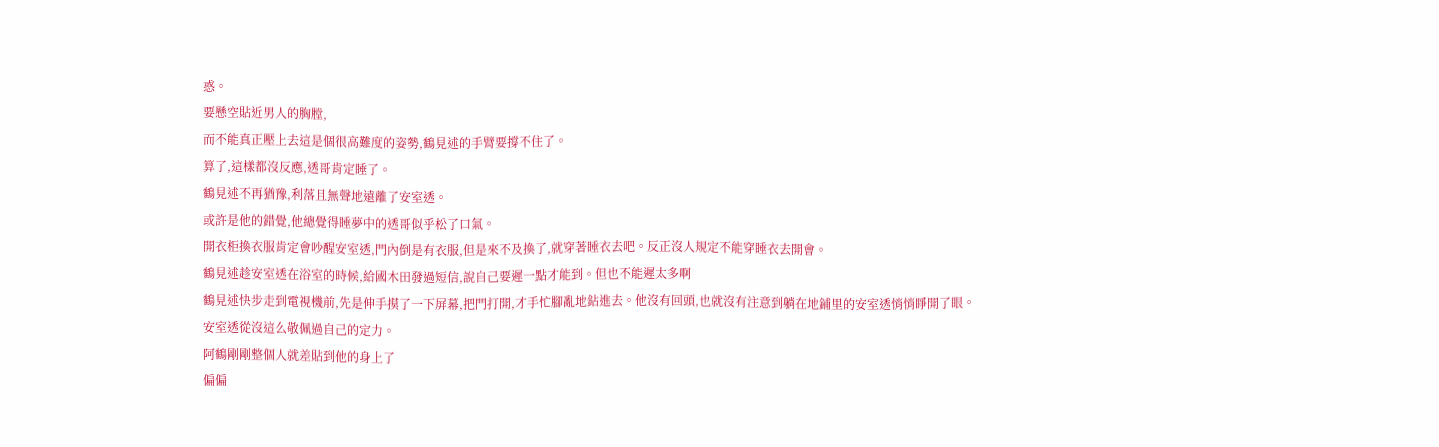惑。
要懸空貼近男人的胸膛,
而不能真正壓上去這是個很高難度的姿勢,鶴見述的手臂要撐不住了。
算了,這樣都沒反應,透哥肯定睡了。
鶴見述不再猶豫,利落且無聲地遠離了安室透。
或許是他的錯覺,他總覺得睡夢中的透哥似乎松了口氣。
開衣柜換衣服肯定會吵醒安室透,門內倒是有衣服,但是來不及換了,就穿著睡衣去吧。反正沒人規定不能穿睡衣去開會。
鶴見述趁安室透在浴室的時候,給國木田發過短信,說自己要遲一點才能到。但也不能遲太多啊
鶴見述快步走到電視機前,先是伸手摸了一下屏幕,把門打開,才手忙腳亂地鉆進去。他沒有回頭,也就沒有注意到躺在地鋪里的安室透悄悄睜開了眼。
安室透從沒這么敬佩過自己的定力。
阿鶴剛剛整個人就差貼到他的身上了
偏偏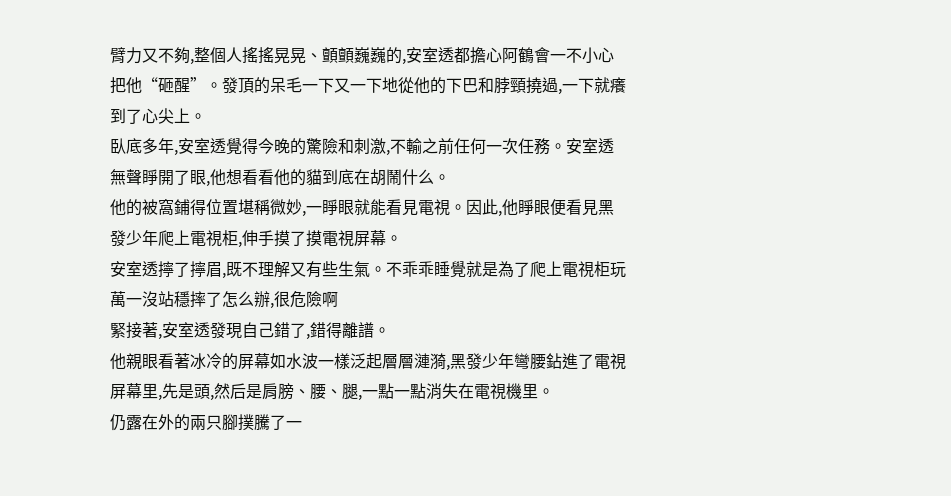臂力又不夠,整個人搖搖晃晃、顫顫巍巍的,安室透都擔心阿鶴會一不小心把他“砸醒”。發頂的呆毛一下又一下地從他的下巴和脖頸撓過,一下就癢到了心尖上。
臥底多年,安室透覺得今晚的驚險和刺激,不輸之前任何一次任務。安室透無聲睜開了眼,他想看看他的貓到底在胡鬧什么。
他的被窩鋪得位置堪稱微妙,一睜眼就能看見電視。因此,他睜眼便看見黑發少年爬上電視柜,伸手摸了摸電視屏幕。
安室透擰了擰眉,既不理解又有些生氣。不乖乖睡覺就是為了爬上電視柜玩萬一沒站穩摔了怎么辦,很危險啊
緊接著,安室透發現自己錯了,錯得離譜。
他親眼看著冰冷的屏幕如水波一樣泛起層層漣漪,黑發少年彎腰鉆進了電視屏幕里,先是頭,然后是肩膀、腰、腿,一點一點消失在電視機里。
仍露在外的兩只腳撲騰了一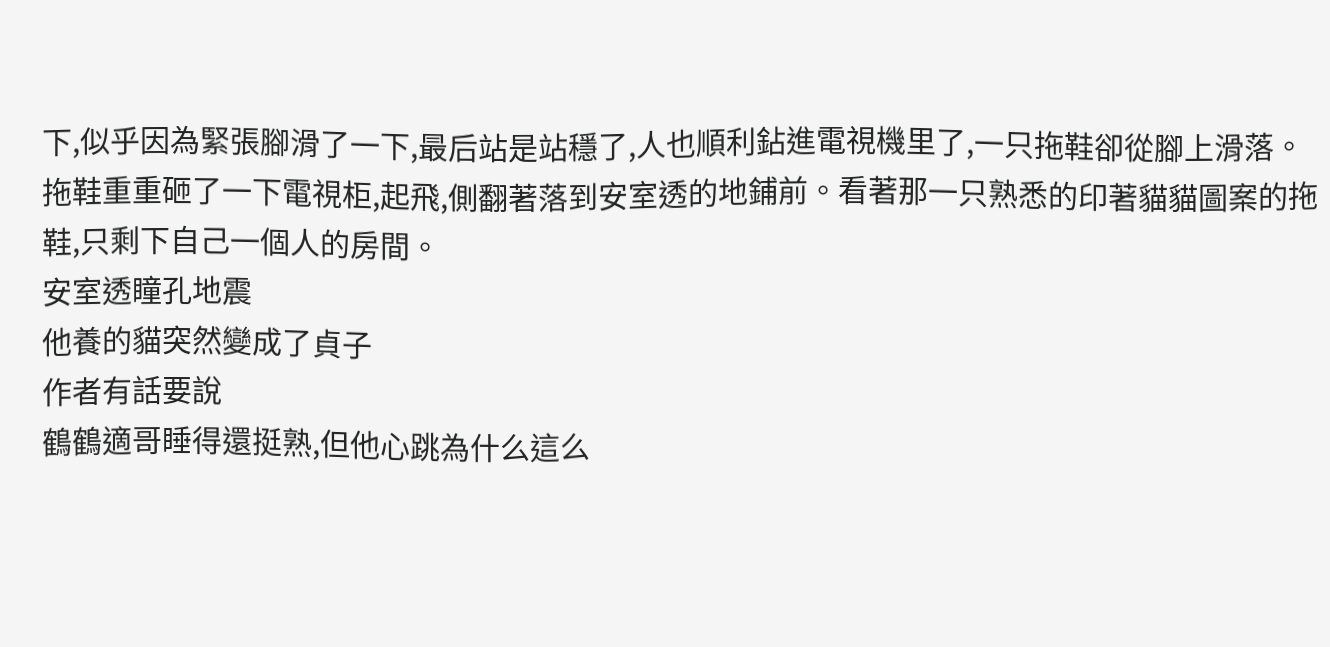下,似乎因為緊張腳滑了一下,最后站是站穩了,人也順利鉆進電視機里了,一只拖鞋卻從腳上滑落。
拖鞋重重砸了一下電視柜,起飛,側翻著落到安室透的地鋪前。看著那一只熟悉的印著貓貓圖案的拖鞋,只剩下自己一個人的房間。
安室透瞳孔地震
他養的貓突然變成了貞子
作者有話要說
鶴鶴適哥睡得還挺熟,但他心跳為什么這么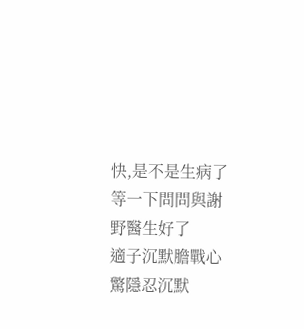快,是不是生病了等一下問問與謝野醫生好了
適子沉默膽戰心驚隱忍沉默